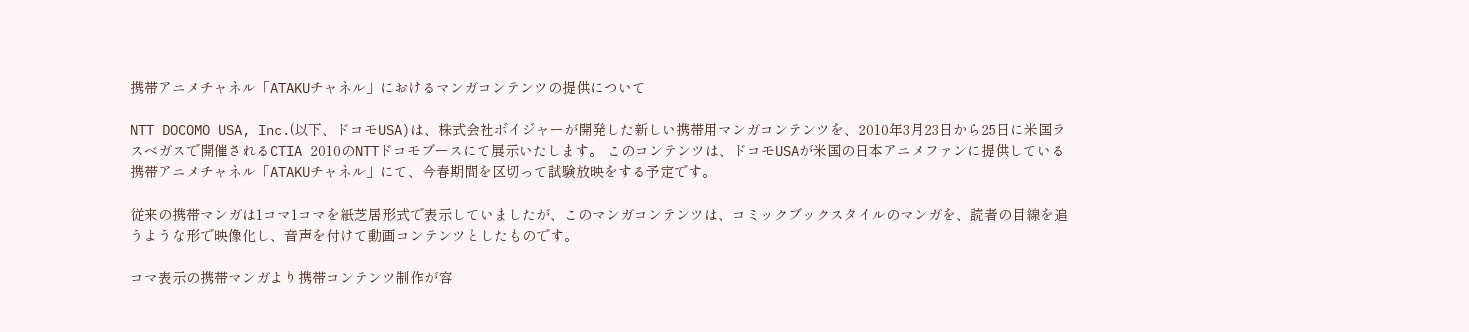携帯アニメチャネル「ATAKUチャネル」におけるマンガコンテンツの提供について

NTT DOCOMO USA, Inc.(以下、ドコモUSA)は、株式会社ボイジャーが開発した新しい携帯用マンガコンテンツを、2010年3月23日から25日に米国ラスベガスで開催されるCTIA 2010のNTTドコモブースにて展示いたします。 このコンテンツは、ドコモUSAが米国の日本アニメファンに提供している携帯アニメチャネル「ATAKUチャネル」にて、今春期間を区切って試験放映をする予定です。

従来の携帯マンガは1コマ1コマを紙芝居形式で表示していましたが、このマンガコンテンツは、コミックブックスタイルのマンガを、読者の目線を追うような形で映像化し、音声を付けて動画コンテンツとしたものです。

コマ表示の携帯マンガより携帯コンテンツ制作が容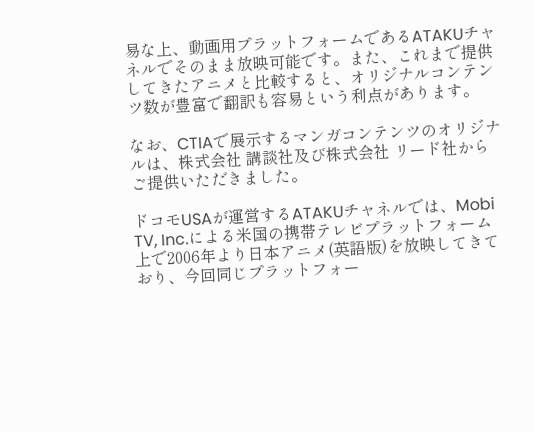易な上、動画用プラットフォームであるATAKUチャネルでそのまま放映可能です。また、これまで提供してきたアニメと比較すると、オリジナルコンテンツ数が豊富で翻訳も容易という利点があります。

なお、CTIAで展示するマンガコンテンツのオリジナルは、株式会社 講談社及び株式会社 リード社からご提供いただきました。

ドコモUSAが運営するATAKUチャネルでは、Mobi TV, Inc.による米国の携帯テレビプラットフォーム上で2006年より日本アニメ(英語版)を放映してきており、今回同じプラットフォー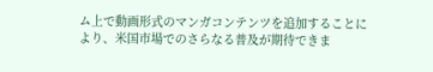ム上で動画形式のマンガコンテンツを追加することにより、米国市場でのさらなる普及が期待できま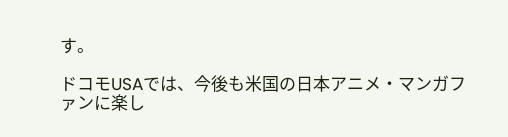す。

ドコモUSAでは、今後も米国の日本アニメ・マンガファンに楽し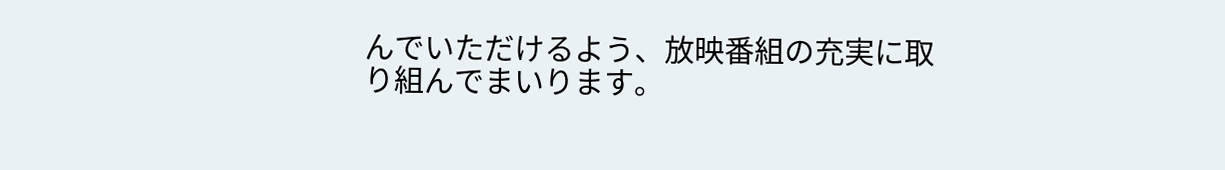んでいただけるよう、放映番組の充実に取り組んでまいります。